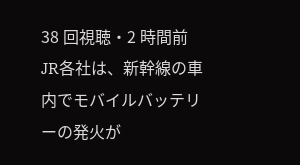38 回視聴・2 時間前
JR各社は、新幹線の車内でモバイルバッテリーの発火が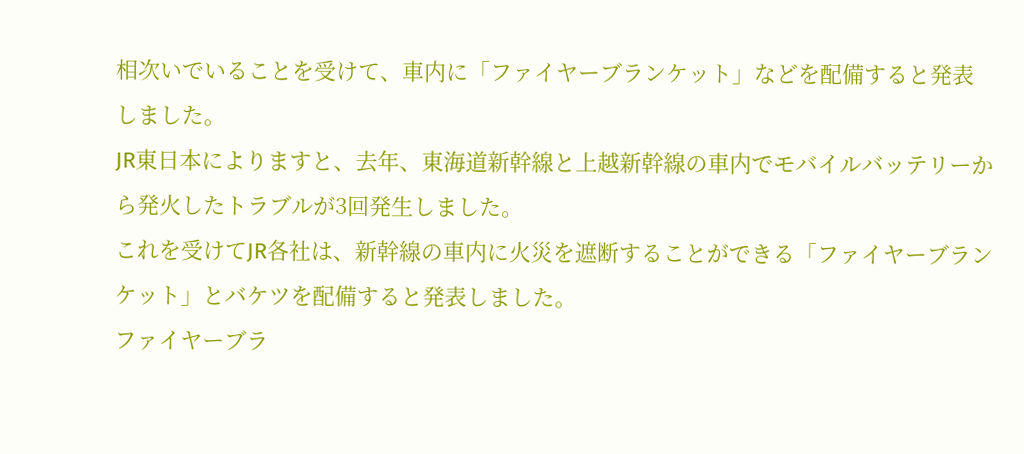相次いでいることを受けて、車内に「ファイヤーブランケット」などを配備すると発表しました。
JR東日本によりますと、去年、東海道新幹線と上越新幹線の車内でモバイルバッテリーから発火したトラブルが3回発生しました。
これを受けてJR各社は、新幹線の車内に火災を遮断することができる「ファイヤーブランケット」とバケツを配備すると発表しました。
ファイヤーブラ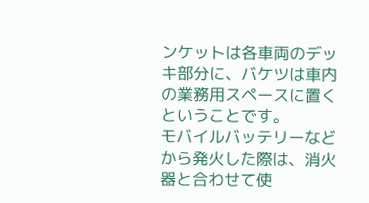ンケットは各車両のデッキ部分に、バケツは車内の業務用スペースに置くということです。
モバイルバッテリーなどから発火した際は、消火器と合わせて使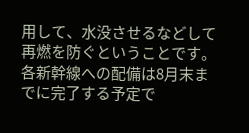用して、水没させるなどして再燃を防ぐということです。
各新幹線への配備は8月末までに完了する予定で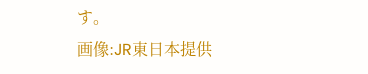す。
画像:JR東日本提供